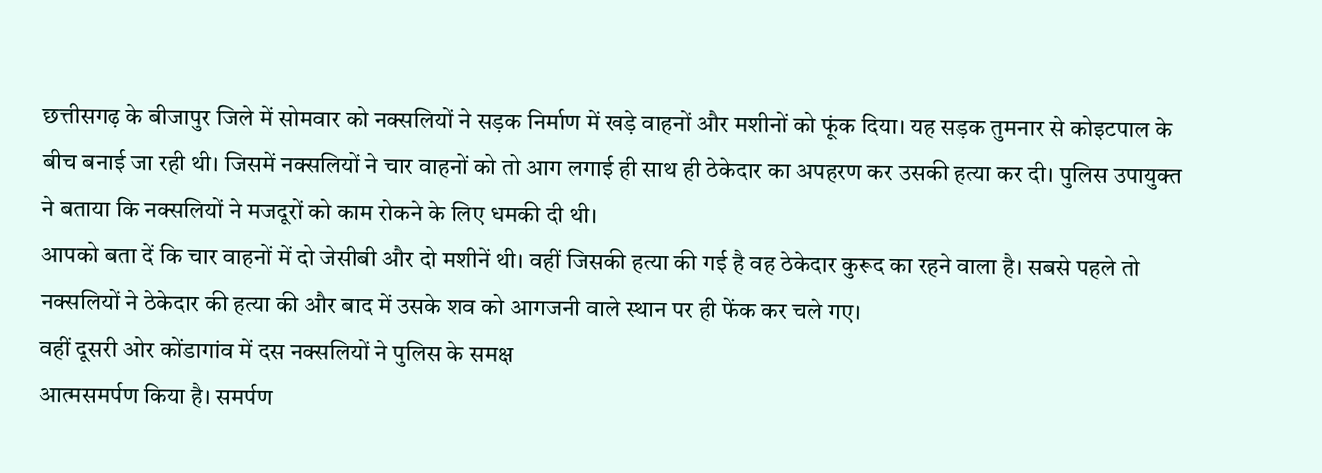छत्तीसगढ़ के बीजापुर जिले में सोमवार को नक्सलियों ने सड़क निर्माण में खड़े वाहनों और मशीनों को फूंक दिया। यह सड़क तुमनार से कोइटपाल के बीच बनाई जा रही थी। जिसमें नक्सलियों ने चार वाहनों को तो आग लगाई ही साथ ही ठेकेदार का अपहरण कर उसकी हत्या कर दी। पुलिस उपायुक्त ने बताया कि नक्सलियों ने मजदूरों को काम रोकने के लिए धमकी दी थी।
आपको बता दें कि चार वाहनों में दो जेसीबी और दो मशीनें थी। वहीं जिसकी हत्या की गई है वह ठेकेदार कुरूद का रहने वाला है। सबसे पहले तो नक्सलियों ने ठेकेदार की हत्या की और बाद में उसके शव को आगजनी वाले स्थान पर ही फेंक कर चले गए।
वहीं दूसरी ओर कोंडागांव में दस नक्सलियों ने पुलिस के समक्ष
आत्मसमर्पण किया है। समर्पण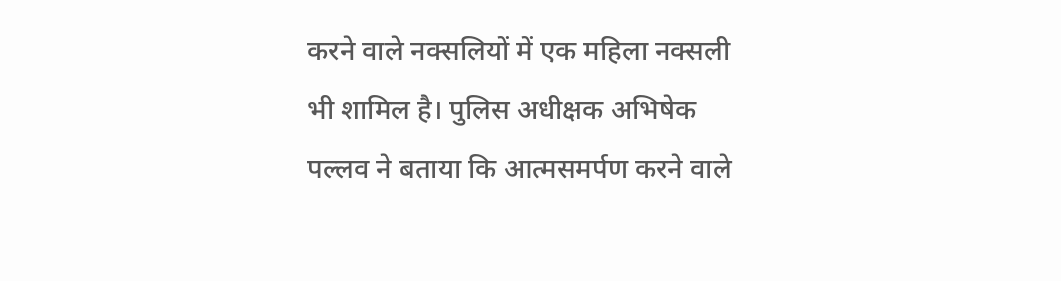करने वाले नक्सलियों में एक महिला नक्सली भी शामिल है। पुलिस अधीक्षक अभिषेक पल्लव ने बताया कि आत्मसमर्पण करने वाले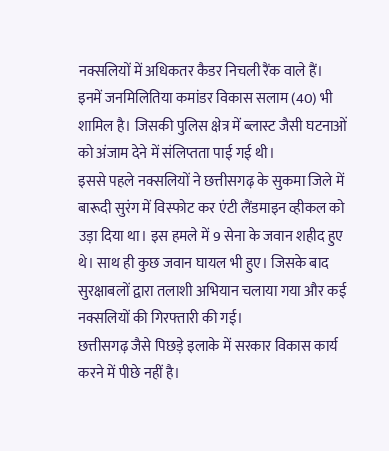नक्सलियों में अधिकतर कैडर निचली रैंक वाले हैं। इनमें जनमिलितिया कमांडर विकास सलाम (40) भी शामिल है। जिसकी पुलिस क्षेत्र में ब्लास्ट जैसी घटनाओं को अंजाम देने में संलिप्तता पाई गई थी।
इससे पहले नक्सलियों ने छत्तीसगढ़ के सुकमा जिले में बारूदी सुरंग में विस्फोट कर एंटी लैंडमाइन व्हीकल को उड़ा दिया था। इस हमले में 9 सेना के जवान शहीद हुए थे। साथ ही कुछ जवान घायल भी हुए। जिसके बाद सुरक्षाबलों द्वारा तलाशी अभियान चलाया गया और कई नक्सलियों की गिरफ्तारी की गई।
छत्तीसगढ़ जैसे पिछड़े इलाके में सरकार विकास कार्य करने में पीछे नहीं है।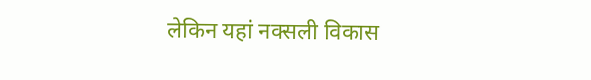लेकिन यहां नक्सली विकास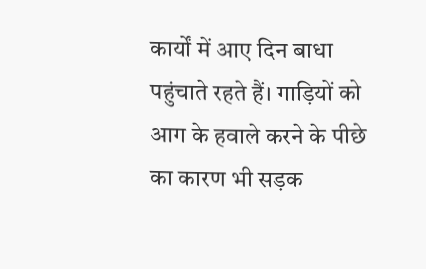कार्यों में आए दिन बाधा पहुंचाते रहते हैं। गाड़ियों को
आग के हवाले करने के पीछे का कारण भी सड़क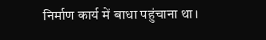निर्माण कार्य में बाधा पहुंचाना था।